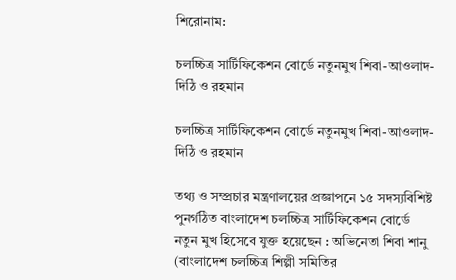শিরোনাম:

চলচ্চিত্র সার্টিফিকেশন বোর্ডে নতুনমুখ শিবা-আওলাদ-দিঠি ও রহমান

চলচ্চিত্র সার্টিফিকেশন বোর্ডে নতুনমুখ শিবা-আওলাদ-দিঠি ও রহমান

তথ্য ও সম্প্রচার মন্ত্রণালয়ের প্রজ্ঞাপনে ১৫ সদস্যবিশিষ্ট পুনর্গঠিত বাংলাদেশ চলচ্চিত্র সার্টিফিকেশন বোর্ডে নতুন মুখ হিসেবে যুক্ত হয়েছেন : অভিনেতা শিবা শানু (বাংলাদেশ চলচ্চিত্র শিল্পী সমিতির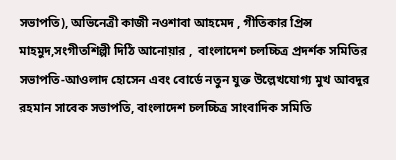সভাপতি), অভিনেত্রী কাজী নওশাবা আহমেদ , গীতিকার প্রিন্স মাহমুদ,সংগীতশিল্পী দিঠি আনোয়ার ,  বাংলাদেশ চলচ্চিত্র প্রদর্শক সমিতির সভাপতি-আওলাদ হোসেন এবং বোর্ডে নতুন যুক্ত উল্লেখযোগ্য মুখ আবদুর রহমান সাবেক সভাপতি, বাংলাদেশ চলচ্চিত্র সাংবাদিক সমিতি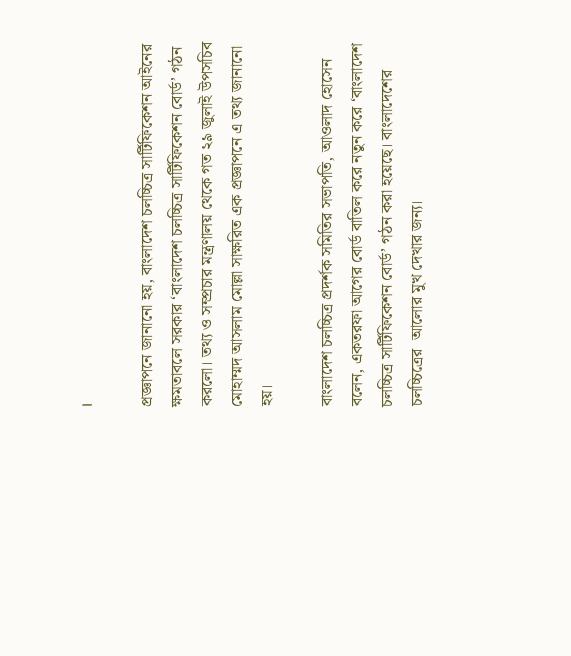।

প্রজ্ঞাপনে জানানো হয়, বাংলাদেশ চলচ্চিত্র সার্টিফিকেশন আইনের ক্ষমতাবলে সরকার ‘বাংলাদেশ চলচ্চিত্র সার্টিফিকেশন বোর্ড’ গঠন করলো। তথ্য ও সম্প্রচার মন্ত্রণালয় থেকে গত ২৯ জুলাই উপসচিব মোহাম্মদ আসলাম মোল্লা সাক্ষরিত এক প্রজ্ঞাপনে এ তথ্য জানানো হয়।

বাংলাদেশ চলচ্চিত্র প্রদর্শক সমিতির সভাপতি, আওলাদ হোসেন বলেন, একতরফা আগের বোর্ড বাতিল করে নতুন করে ‘বাংলাদেশ চলচ্চিত্র সার্টিফিকেশন বোর্ড’ গঠন করা হয়েছে। বাংলাদেশের চলচ্চিত্রের  আলোর মুখ দেখার জন্য।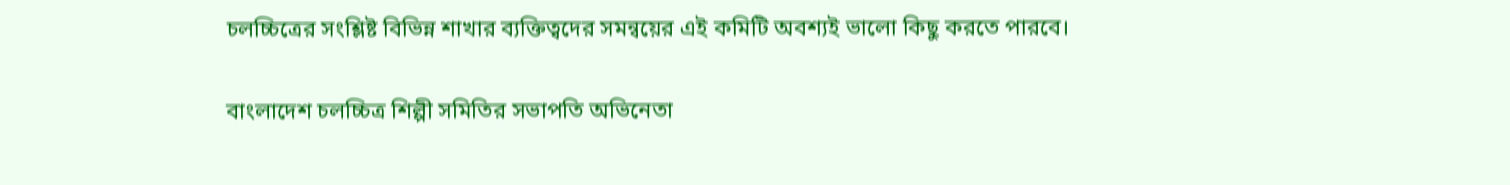চলচ্চিত্রের সংশ্লিষ্ট বিভিন্ন শাখার ব্যক্তিত্বদের সমন্বয়ের এই কমিটি অবশ্যই ভালো কিছু করতে পারবে।

বাংলাদেশ চলচ্চিত্র শিল্পী সমিতির সভাপতি অভিনেতা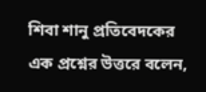শিবা শানু প্রতিবেদকের এক প্রশ্নের উত্তরে বলেন,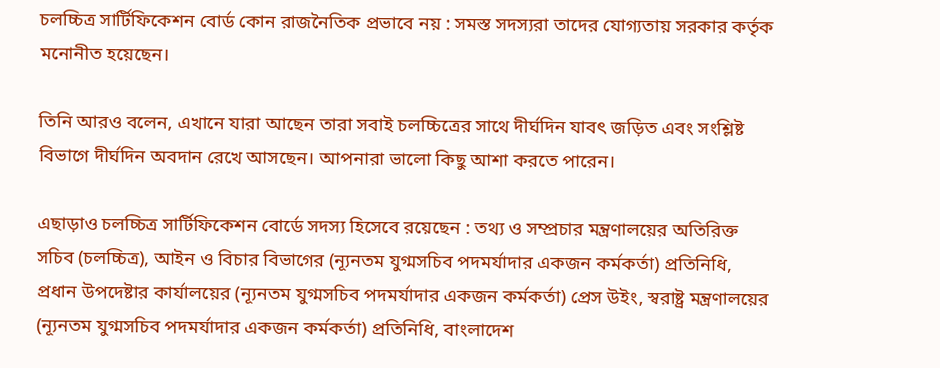চলচ্চিত্র সার্টিফিকেশন বোর্ড কোন রাজনৈতিক প্রভাবে নয় : সমস্ত সদস্যরা তাদের যোগ্যতায় সরকার কর্তৃক মনোনীত হয়েছেন।

তিনি আরও বলেন, এখানে যারা আছেন তারা সবাই চলচ্চিত্রের সাথে দীর্ঘদিন যাবৎ জড়িত এবং সংশ্লিষ্ট বিভাগে দীর্ঘদিন অবদান রেখে আসছেন। আপনারা ভালো কিছু আশা করতে পারেন।

এছাড়াও চলচ্চিত্র সার্টিফিকেশন বোর্ডে সদস্য হিসেবে রয়েছেন : তথ্য ও সম্প্রচার মন্ত্রণালয়ের অতিরিক্ত সচিব (চলচ্চিত্র), আইন ও বিচার বিভাগের (ন্যূনতম যুগ্মসচিব পদমর্যাদার একজন কর্মকর্তা) প্রতিনিধি, প্রধান উপদেষ্টার কার্যালয়ের (ন্যূনতম যুগ্মসচিব পদমর্যাদার একজন কর্মকর্তা) প্রেস উইং, স্বরাষ্ট্র মন্ত্রণালয়ের (ন্যূনতম যুগ্মসচিব পদমর্যাদার একজন কর্মকর্তা) প্রতিনিধি, বাংলাদেশ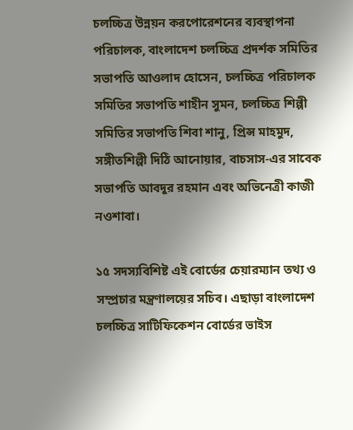চলচ্চিত্র উন্নয়ন করপোরেশনের ব্যবস্থাপনা পরিচালক, বাংলাদেশ চলচ্চিত্র প্রদর্শক সমিতির সভাপতি আওলাদ হোসেন, চলচ্চিত্র পরিচালক সমিতির সভাপতি শাহীন সুমন, চলচ্চিত্র শিল্পী সমিতির সভাপতি শিবা শানু, প্রিন্স মাহমুদ, সঙ্গীতশিল্পী দিঠি আনোয়ার, বাচসাস-এর সাবেক সভাপতি আবদুর রহমান এবং অভিনেত্রী কাজী নওশাবা।

১৫ সদস্যবিশিষ্ট এই বোর্ডের চেয়ারম্যান তথ্য ও সম্প্রচার মন্ত্রণালয়ের সচিব। এছাড়া বাংলাদেশ চলচ্চিত্র সাটিফিকেশন বোর্ডের ভাইস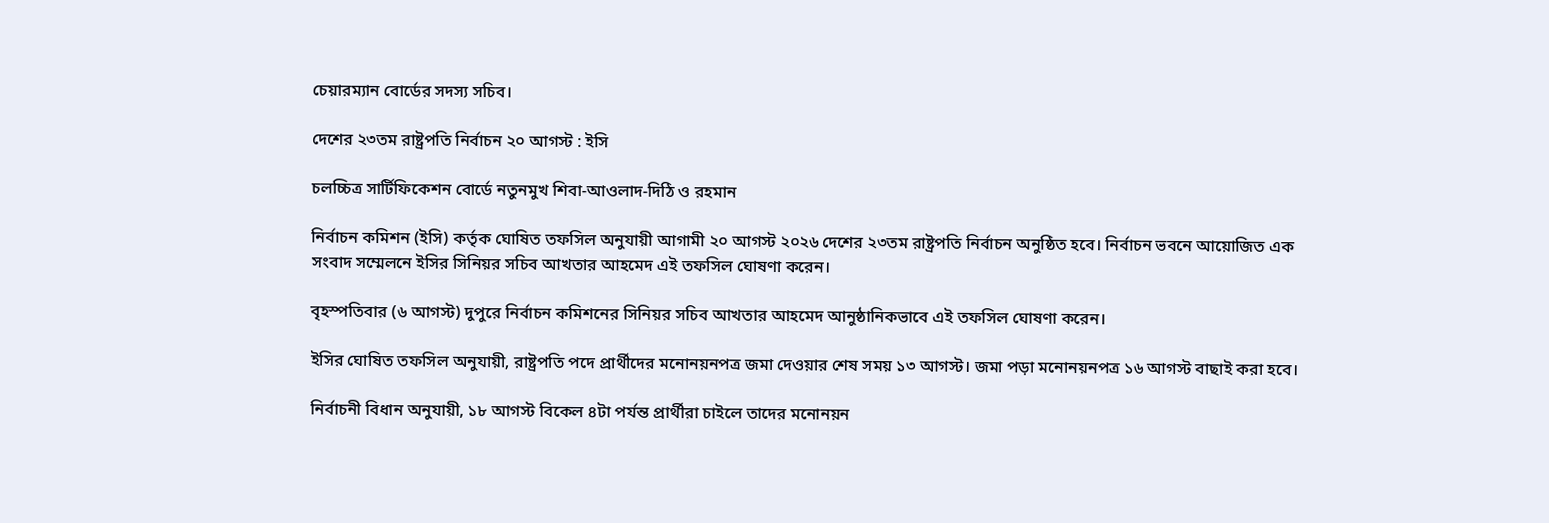চেয়ারম্যান বোর্ডের সদস্য সচিব।

দেশের ২৩তম রাষ্ট্রপতি নির্বাচন ২০ আগস্ট : ইসি

চলচ্চিত্র সার্টিফিকেশন বোর্ডে নতুনমুখ শিবা-আওলাদ-দিঠি ও রহমান

নির্বাচন কমিশন (ইসি) কর্তৃক ঘোষিত তফসিল অনুযায়ী আগামী ২০ আগস্ট ২০২৬ দেশের ২৩তম রাষ্ট্রপতি নির্বাচন অনুষ্ঠিত হবে। নির্বাচন ভবনে আয়োজিত এক সংবাদ সম্মেলনে ইসির সিনিয়র সচিব আখতার আহমেদ এই তফসিল ঘোষণা করেন।

বৃহস্পতিবার (৬ আগস্ট) দুপুরে নির্বাচন কমিশনের সিনিয়র সচিব আখতার আহমেদ আনুষ্ঠানিকভাবে এই তফসিল ঘোষণা করেন।

ইসির ঘোষিত তফসিল অনুযায়ী, রাষ্ট্রপতি পদে প্রার্থীদের মনোনয়নপত্র জমা দেওয়ার শেষ সময় ১৩ আগস্ট। জমা পড়া মনোনয়নপত্র ১৬ আগস্ট বাছাই করা হবে।

নির্বাচনী বিধান অনুযায়ী, ১৮ আগস্ট বিকেল ৪টা পর্যন্ত প্রার্থীরা চাইলে তাদের মনোনয়ন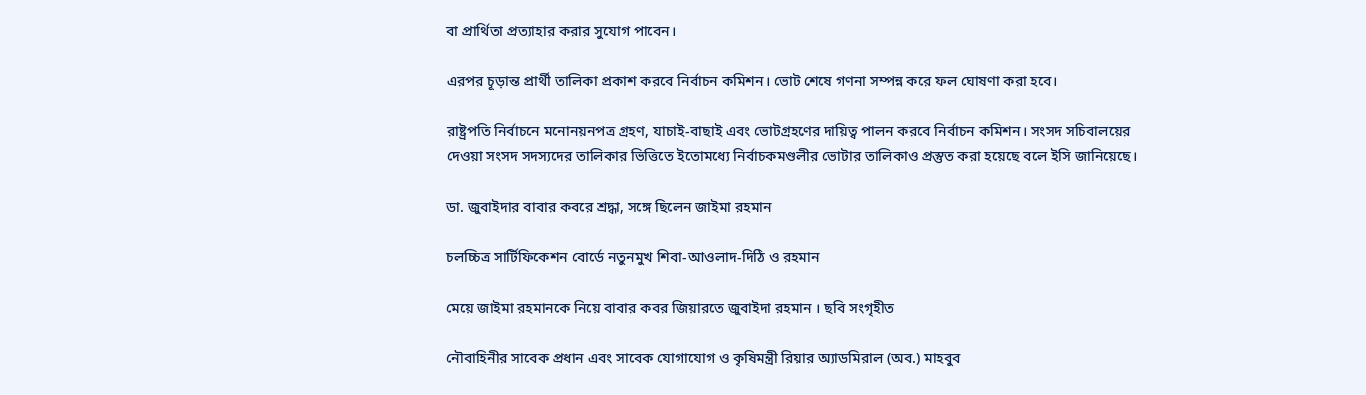বা প্রার্থিতা প্রত্যাহার করার সুযোগ পাবেন।

এরপর চূড়ান্ত প্রার্থী তালিকা প্রকাশ করবে নির্বাচন কমিশন। ভোট শেষে গণনা সম্পন্ন করে ফল ঘোষণা করা হবে।

রাষ্ট্রপতি নির্বাচনে মনোনয়নপত্র গ্রহণ, যাচাই-বাছাই এবং ভোটগ্রহণের দায়িত্ব পালন করবে নির্বাচন কমিশন। সংসদ সচিবালয়ের দেওয়া সংসদ সদস্যদের তালিকার ভিত্তিতে ইতোমধ্যে নির্বাচকমণ্ডলীর ভোটার তালিকাও প্রস্তুত করা হয়েছে বলে ইসি জানিয়েছে।

ডা. জুবাইদার বাবার কবরে শ্রদ্ধা, সঙ্গে ছিলেন জাইমা রহমান

চলচ্চিত্র সার্টিফিকেশন বোর্ডে নতুনমুখ শিবা-আওলাদ-দিঠি ও রহমান

মেয়ে জাইমা রহমানকে নিয়ে বাবার কবর জিয়ারতে জুবাইদা রহমান । ছবি সংগৃহীত

নৌবাহিনীর সাবেক প্রধান এবং সাবেক যোগাযোগ ও কৃষিমন্ত্রী রিয়ার অ্যাডমিরাল (অব.) মাহবুব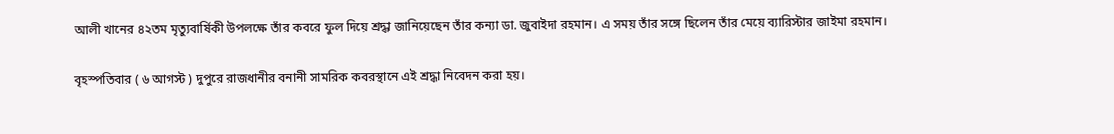আলী খানের ৪২তম মৃত্যুবার্ষিকী উপলক্ষে তাঁর কবরে ফুল দিয়ে শ্রদ্ধা জানিয়েছেন তাঁর কন্যা ডা. জুবাইদা রহমান। এ সময় তাঁর সঙ্গে ছিলেন তাঁর মেয়ে ব্যারিস্টার জাইমা রহমান।

বৃহস্পতিবার ( ৬ আগস্ট ) দুপুরে রাজধানীর বনানী সামরিক কবরস্থানে এই শ্রদ্ধা নিবেদন করা হয়।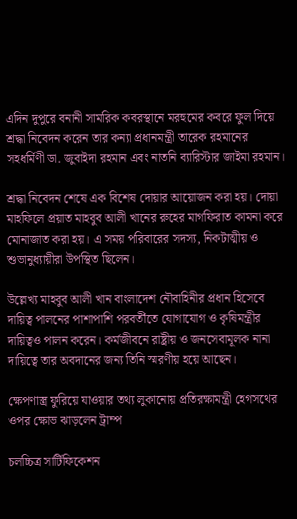এদিন দুপুরে বনানী সামরিক কবরস্থানে মরহুমের কবরে ফুল দিয়ে শ্রদ্ধা নিবেদন করেন তার কন্যা প্রধানমন্ত্রী তারেক রহমানের সহধর্মিণী ডা. জুবাইদা রহমান এবং নাতনি ব্যারিস্টার জাইমা রহমান।

শ্রদ্ধা নিবেদন শেষে এক বিশেষ দোয়ার আয়োজন করা হয়। দোয়া মাহফিলে প্রয়াত মাহবুব আলী খানের রুহের মাগফিরাত কামনা করে মোনাজাত করা হয়। এ সময় পরিবারের সদস্য, নিকটাত্মীয় ও শুভানুধ্যায়ীরা উপস্থিত ছিলেন।

উল্লেখ্য মাহবুব আলী খান বাংলাদেশ নৌবাহিনীর প্রধান হিসেবে দায়িত্ব পালনের পাশাপাশি পরবর্তীতে যোগাযোগ ও কৃষিমন্ত্রীর দায়িত্বও পালন করেন। কর্মজীবনে রাষ্ট্রীয় ও জনসেবামূলক নানা দায়িত্বে তার অবদানের জন্য তিনি স্মরণীয় হয়ে আছেন।

ক্ষেপণাস্ত্র ফুরিয়ে যাওয়ার তথ্য লুকানোয় প্রতিরক্ষামন্ত্রী হেগসথের ওপর ক্ষোভ ঝাড়লেন ট্রাম্প

চলচ্চিত্র সার্টিফিকেশন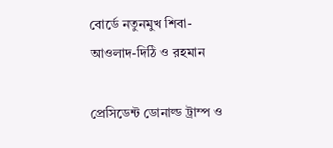বোর্ডে নতুনমুখ শিবা-আওলাদ-দিঠি ও রহমান

প্রেসিডেন্ট ডোনাল্ড ট্রাম্প ও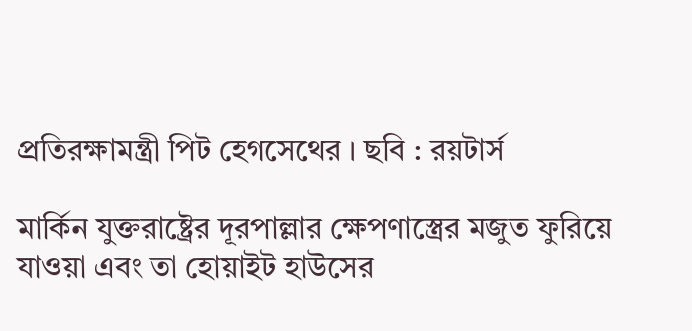প্রতিরক্ষামন্ত্রী পিট হেগসেথের । ছবি : রয়টার্স

মার্কিন যুক্তরাষ্ট্রের দূরপাল্লার ক্ষেপণাস্ত্রের মজুত ফুরিয়ে যাওয়া এবং তা হোয়াইট হাউসের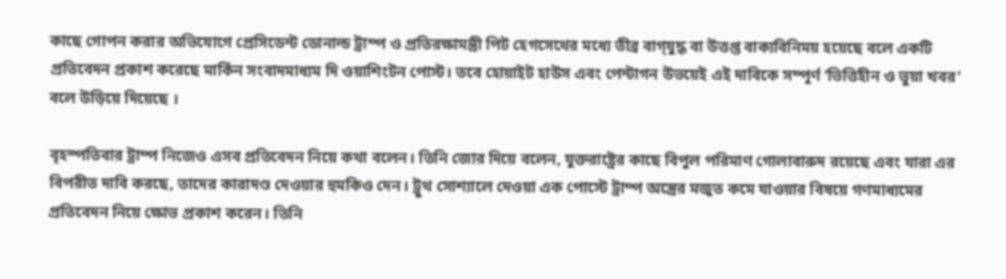কাছে গোপন করার অভিযোগে প্রেসিডেন্ট ডোনাল্ড ট্রাম্প ও প্রতিরক্ষামন্ত্রী পিট হেগসেথের মধ্যে তীব্র বাগ্‌যুদ্ধ বা উত্তপ্ত বাক্যবিনিময় হয়েছে বলে একটি প্রতিবেদন প্রকাশ করেছে মার্কিন সংবাদমাধ্যম দি ওয়াশিংটন পোস্ট। তবে হোয়াইট হাউস এবং পেন্টাগন উভয়েই এই দাবিকে সম্পূর্ণ ’ভিত্তিহীন ও ভুয়া খবর’ বলে উড়িয়ে দিয়েছে ।

বৃহস্পতিবার ট্রাম্প নিজেও এসব প্রতিবেদন নিয়ে কথা বলেন। তিনি জোর দিয়ে বলেন, যুক্তরাষ্ট্রের কাছে বিপুল পরিমাণ গোলাবারুদ রয়েছে এবং যারা এর বিপরীত দাবি করছে, তাদের কারাদণ্ড দেওয়ার হুমকিও দেন। ট্রুথ সোশ্যালে দেওয়া এক পোস্টে ট্রাম্প অস্ত্রের মজুত কমে যাওয়ার বিষয়ে গণমাধ্যমের প্রতিবেদন নিয়ে ক্ষোভ প্রকাশ করেন। তিনি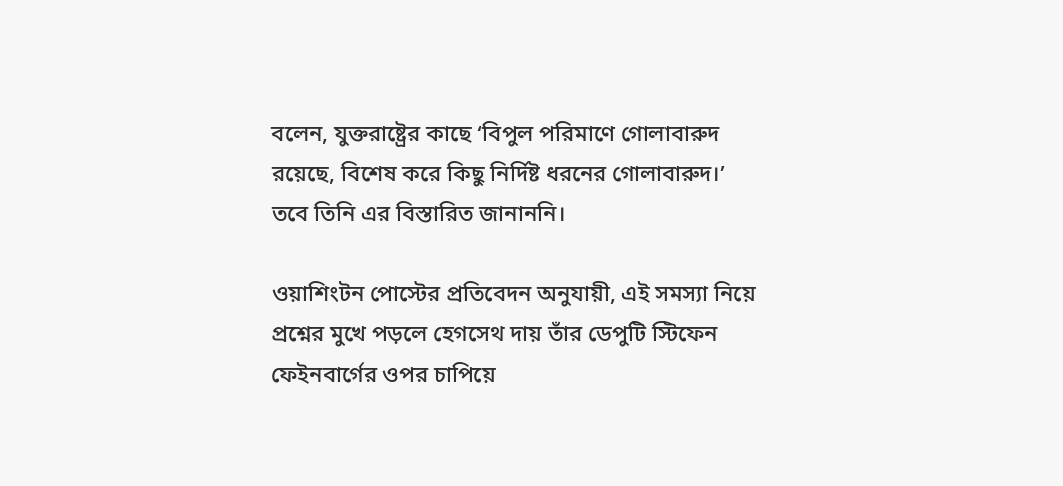বলেন, যুক্তরাষ্ট্রের কাছে ‘বিপুল পরিমাণে গোলাবারুদ রয়েছে, বিশেষ করে কিছু নির্দিষ্ট ধরনের গোলাবারুদ।’ তবে তিনি এর বিস্তারিত জানাননি।

ওয়াশিংটন পোস্টের প্রতিবেদন অনুযায়ী, এই সমস্যা নিয়ে প্রশ্নের মুখে পড়লে হেগসেথ দায় তাঁর ডেপুটি স্টিফেন ফেইনবার্গের ওপর চাপিয়ে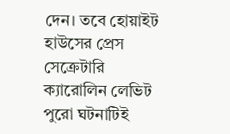দেন। তবে হোয়াইট হাউসের প্রেস সেক্রেটারি ক্যারোলিন লেভিট পুরো ঘটনাটিই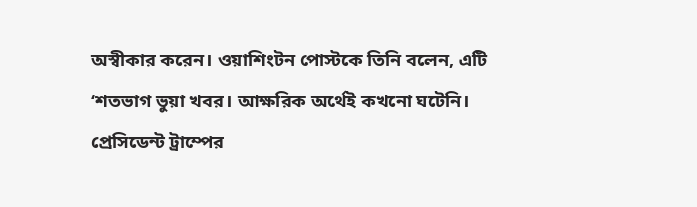অস্বীকার করেন। ওয়াশিংটন পোস্টকে তিনি বলেন, এটি ‘শতভাগ ভুয়া খবর। আক্ষরিক অর্থেই কখনো ঘটেনি। প্রেসিডেন্ট ট্রাম্পের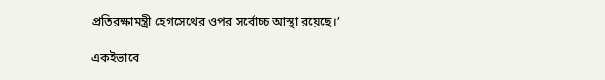প্রতিরক্ষামন্ত্রী হেগসেথের ওপর সর্বোচ্চ আস্থা রয়েছে।’

একইভাবে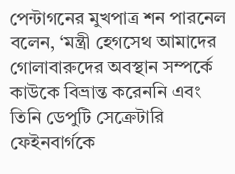পেন্টাগনের মুখপাত্র শন পারনেল বলেন, ‘মন্ত্রী হেগসেথ আমাদের গোলাবারুদের অবস্থান সম্পর্কে কাউকে বিভ্রান্ত করেননি এবং তিনি ডেপুটি সেক্রেটারি ফেইনবার্গকে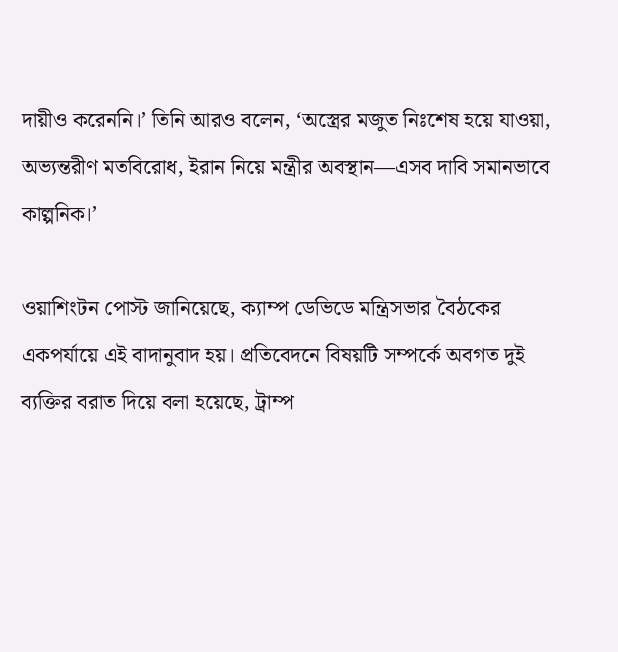দায়ীও করেননি।’ তিনি আরও বলেন, ‘অস্ত্রের মজুত নিঃশেষ হয়ে যাওয়া, অভ্যন্তরীণ মতবিরোধ, ইরান নিয়ে মন্ত্রীর অবস্থান—এসব দাবি সমানভাবে কাল্পনিক।’

ওয়াশিংটন পোস্ট জানিয়েছে, ক্যাম্প ডেভিডে মন্ত্রিসভার বৈঠকের একপর্যায়ে এই বাদানুবাদ হয়। প্রতিবেদনে বিষয়টি সম্পর্কে অবগত দুই ব্যক্তির বরাত দিয়ে বলা হয়েছে, ট্রাম্প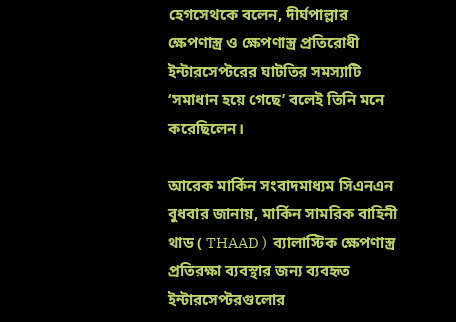হেগসেথকে বলেন, দীর্ঘপাল্লার ক্ষেপণাস্ত্র ও ক্ষেপণাস্ত্র প্রতিরোধী ইন্টারসেপ্টরের ঘাটতির সমস্যাটি ‘সমাধান হয়ে গেছে’ বলেই তিনি মনে করেছিলেন।

আরেক মার্কিন সংবাদমাধ্যম সিএনএন বুধবার জানায়, মার্কিন সামরিক বাহিনী থাড ( THAAD )  ব্যালাস্টিক ক্ষেপণাস্ত্র প্রতিরক্ষা ব্যবস্থার জন্য ব্যবহৃত ইন্টারসেপ্টরগুলোর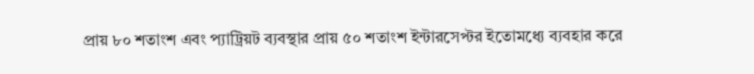প্রায় ৮০ শতাংশ এবং প্যাট্রিয়ট ব্যবস্থার প্রায় ৫০ শতাংশ ইন্টারসেপ্টর ইতোমধ্যে ব্যবহার করে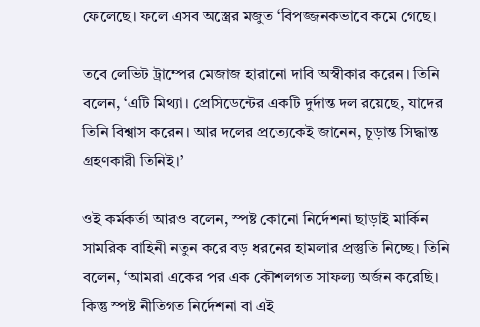ফেলেছে। ফলে এসব অস্ত্রের মজুত ‘বিপজ্জনকভাবে কমে গেছে।

তবে লেভিট ট্রাম্পের মেজাজ হারানো দাবি অস্বীকার করেন। তিনি বলেন, ‘এটি মিথ্যা। প্রেসিডেন্টের একটি দুর্দান্ত দল রয়েছে, যাদের তিনি বিশ্বাস করেন। আর দলের প্রত্যেকেই জানেন, চূড়ান্ত সিদ্ধান্ত গ্রহণকারী তিনিই।’

ওই কর্মকর্তা আরও বলেন, স্পষ্ট কোনো নির্দেশনা ছাড়াই মার্কিন সামরিক বাহিনী নতুন করে বড় ধরনের হামলার প্রস্তুতি নিচ্ছে। তিনি বলেন, ‘আমরা একের পর এক কৌশলগত সাফল্য অর্জন করেছি। কিন্তু স্পষ্ট নীতিগত নির্দেশনা বা এই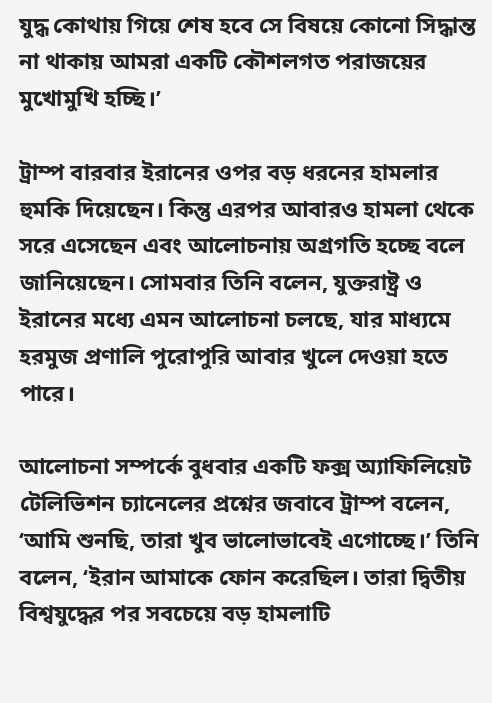যুদ্ধ কোথায় গিয়ে শেষ হবে সে বিষয়ে কোনো সিদ্ধান্ত না থাকায় আমরা একটি কৌশলগত পরাজয়ের মুখোমুখি হচ্ছি।’

ট্রাম্প বারবার ইরানের ওপর বড় ধরনের হামলার হুমকি দিয়েছেন। কিন্তু এরপর আবারও হামলা থেকে সরে এসেছেন এবং আলোচনায় অগ্রগতি হচ্ছে বলে জানিয়েছেন। সোমবার তিনি বলেন, যুক্তরাষ্ট্র ও ইরানের মধ্যে এমন আলোচনা চলছে, যার মাধ্যমে হরমুজ প্রণালি পুরোপুরি আবার খুলে দেওয়া হতে পারে।

আলোচনা সম্পর্কে বুধবার একটি ফক্স অ্যাফিলিয়েট টেলিভিশন চ্যানেলের প্রশ্নের জবাবে ট্রাম্প বলেন, ‘আমি শুনছি, তারা খুব ভালোভাবেই এগোচ্ছে।’ তিনি বলেন, ‘ইরান আমাকে ফোন করেছিল। তারা দ্বিতীয় বিশ্বযুদ্ধের পর সবচেয়ে বড় হামলাটি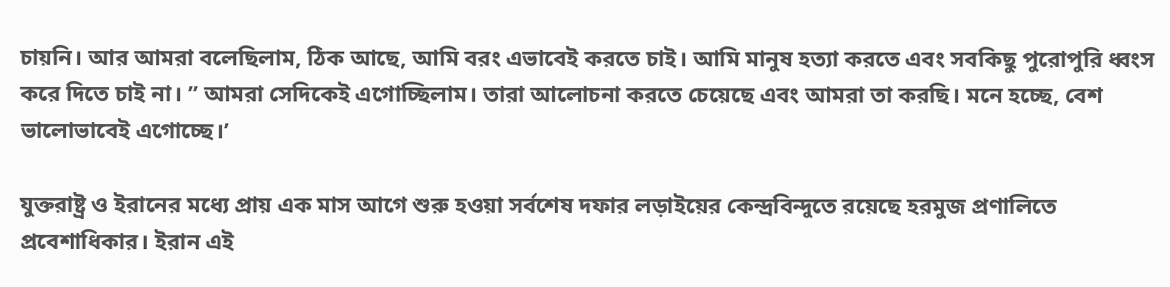চায়নি। আর আমরা বলেছিলাম, ঠিক আছে, আমি বরং এভাবেই করতে চাই। আমি মানুষ হত্যা করতে এবং সবকিছু পুরোপুরি ধ্বংস করে দিতে চাই না। ” আমরা সেদিকেই এগোচ্ছিলাম। তারা আলোচনা করতে চেয়েছে এবং আমরা তা করছি। মনে হচ্ছে, বেশ ভালোভাবেই এগোচ্ছে।’

যুক্তরাষ্ট্র ও ইরানের মধ্যে প্রায় এক মাস আগে শুরু হওয়া সর্বশেষ দফার লড়াইয়ের কেন্দ্রবিন্দুতে রয়েছে হরমুজ প্রণালিতে প্রবেশাধিকার। ইরান এই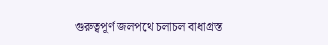গুরুত্বপূর্ণ জলপথে চলাচল বাধাগ্রস্ত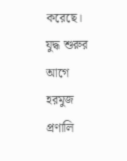করেছে। যুদ্ধ শুরুর আগে হরমুজ প্রণালি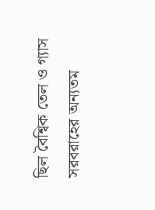ছিল বৈশ্বিক তেল ও গ্যাস সরবরাহের অন্যতম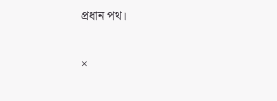প্রধান পথ।

×